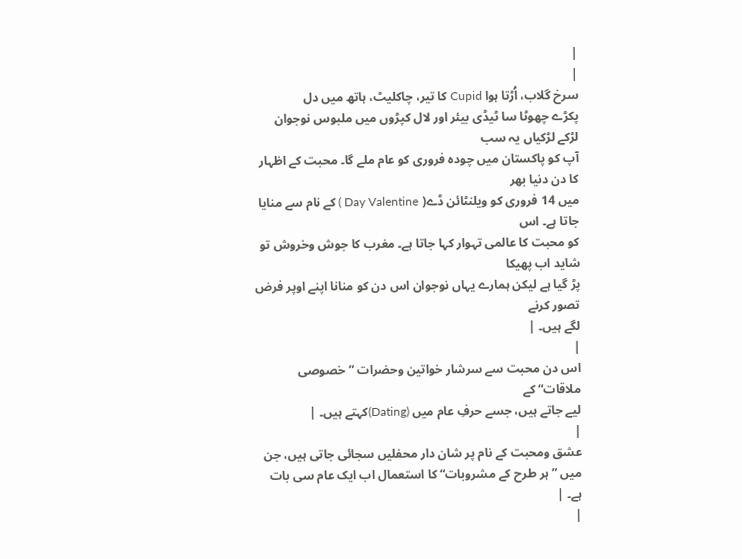|
|
سرخ گلاب، اُڑتا ہوا Cupid کا تیر، چاکلیٹ، ہاتھ میں دل
پکڑے چھوٹا سا ٹیڈی بیئر اور لال کپڑوں میں ملبوس نوجوان لڑکے لڑکیاں یہ سب
آپ کو پاکستان میں چودہ فروری کو عام ملے گا۔ محبت کے اظہار کا دن دنیا بھر
میں 14 فروری کو ویلنٹائن ڈے( Day Valentine ) کے نام سے منایا جاتا ہے۔ اس
کو محبت کا عالمی تہوار کہا جاتا ہے۔ مغرب کا جوش وخروش تو شاید اب پھیکا
پڑ گیا ہے لیکن ہمارے یہاں نوجوان اس دن کو منانا اپنے اوپر فرض تصور کرنے
لگے ہیں۔ |
|
اس دن محبت سے سرشار خواتین وحضرات ”خصوصی ملاقات“ کے
لیے جاتے ہیں، جسے حرفِ عام میں (Dating)کہتے ہیں۔ |
|
عشق ومحبت کے نام پر شان دار محفلیں سجائی جاتی ہیں، جن
میں ”ہر طرح کے مشروبات“ کا استعمال اب ایک عام سی بات ہے۔ |
|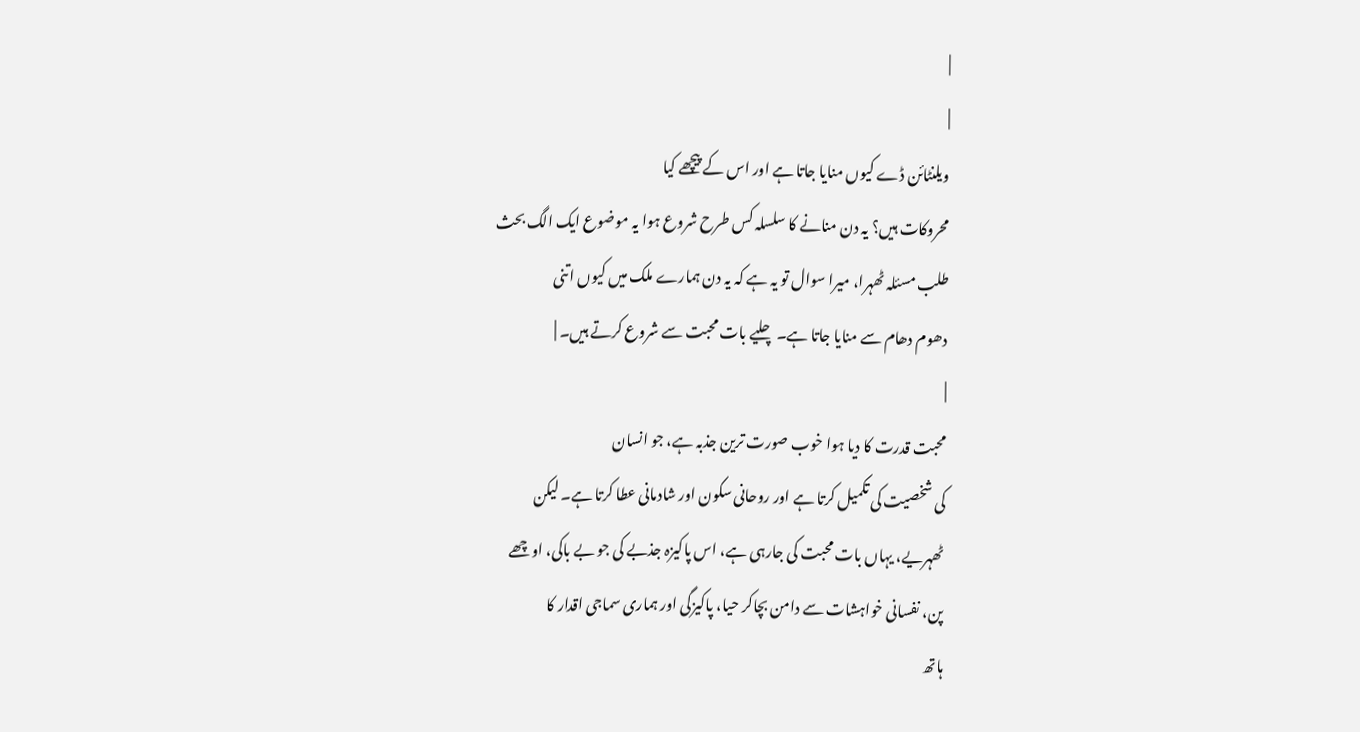|
|
ویلنٹائن ڈے کیوں منایا جاتا ہے اور اس کے پیچھے کیا
محروکات ہیں؟ یہ دن منانے کا سلسلہ کس طرح شروع ہوا یہ موضوع ایک الگ بحث
طلب مسئلہ ٹھہرا، میرا سوال تو یہ ہے کہ یہ دن ہمارے ملک میں کیوں اتنی
دھوم دھام سے منایا جاتا ہے۔ چلیے بات محبت سے شروع کرتے ہیں۔ |
|
محبت قدرت کا دیا ہوا خوب صورت ترین جذبہ ہے، جو انسان
کی شخصیت کی تکمیل کرتا ہے اور روحانی سکون اور شادمانی عطا کرتا ہے۔ لیکن
ٹھہریے، یہاں بات محبت کی جارہی ہے، اس پاکیزہ جذبے کی جو بے باکی، اوچھے
پن، نفسانی خواہشات سے دامن بچاکر حیا، پاکیزگی اور ہماری سماجی اقدار کا
ہاتھ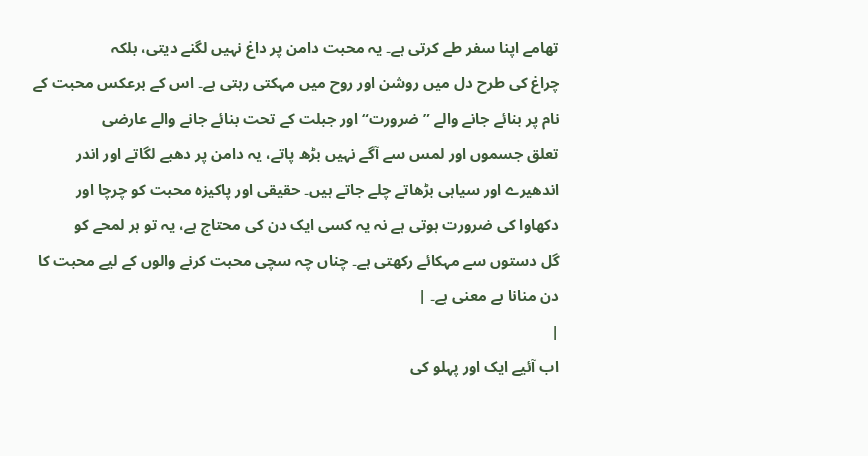تھامے اپنا سفر طے کرتی ہے۔ یہ محبت دامن پر داغ نہیں لگنے دیتی، بلکہ
چراغ کی طرح دل میں روشن اور روح میں مہکتی رہتی ہے۔ اس کے برعکس محبت کے
نام پر بنائے جانے والے ”ضرورت“ اور جبلت کے تحت بنائے جانے والے عارضی
تعلق جسموں اور لمس سے آگے نہیں بڑھ پاتے، یہ دامن پر دھبے لگاتے اور اندر
اندھیرے اور سیاہی بڑھاتے چلے جاتے ہیں۔ حقیقی اور پاکیزہ محبت کو چرچا اور
دکھاوا کی ضرورت ہوتی ہے نہ یہ کسی ایک دن کی محتاج ہے، یہ تو ہر لمحے کو
گل دستوں سے مہکائے رکھتی ہے۔ چناں چہ سچی محبت کرنے والوں کے لیے محبت کا
دن منانا بے معنی ہے۔ |
|
اب آئیے ایک اور پہلو کی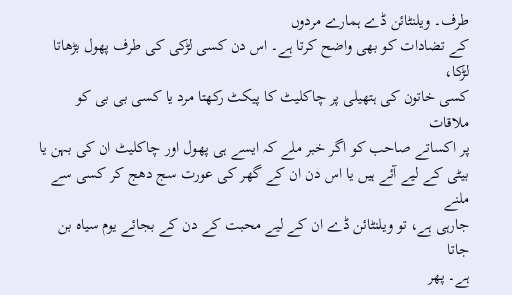طرف۔ ویلنٹائن ڈے ہمارے مردوں
کے تضادات کو بھی واضح کرتا ہے۔ اس دن کسی لڑکی کی طرف پھول بڑھاتا لڑکا،
کسی خاتون کی ہتھیلی پر چاکلیٹ کا پیکٹ رکھتا مرد یا کسی بی بی کو ملاقات
پر اکساتے صاحب کو اگر خبر ملے کہ ایسے ہی پھول اور چاکلیٹ ان کی بہن یا
بیٹی کے لیے آئے ہیں یا اس دن ان کے گھر کی عورت سج دھج کر کسی سے ملنے
جارہی ہے، تو ویلنٹائن ڈے ان کے لیے محبت کے دن کے بجائے یوم سیاہ بن جاتا
ہے۔ پھر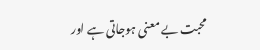محبت بے معنی ہوجاتی ہے اور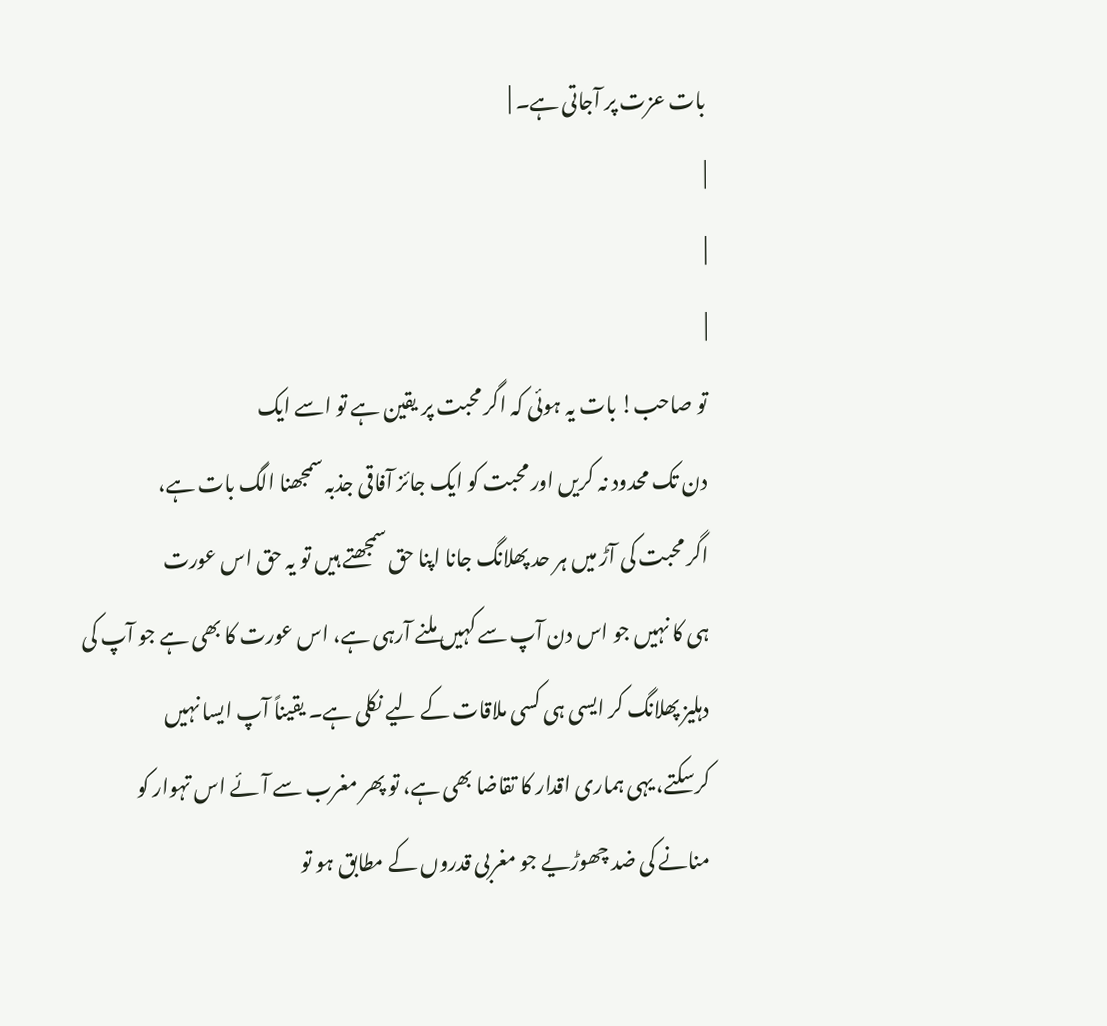بات عزت پر آجاتی ہے۔ |
|
|
|
تو صاحب! بات یہ ہوئی کہ اگر محبت پر یقین ہے تو اسے ایک
دن تک محدود نہ کریں اور محبت کو ایک جائز آفاقی جذبہ سمجھنا الگ بات ہے،
اگر محبت کی آڑ میں ہر حد پھلانگ جانا اپنا حق سمجھتے ہیں تو یہ حق اس عورت
ہی کا نہیں جو اس دن آپ سے کہیں ملنے آرہی ہے، اس عورت کا بھی ہے جو آپ کی
دہلیز پھلانگ کر ایسی ہی کسی ملاقات کے لیے نکلی ہے۔ یقیناً آپ ایسا نہیں
کرسکتے، یہی ہماری اقدار کا تقاضا بھی ہے، تو پھر مغرب سے آئے اس تہوار کو
منانے کی ضد چھوڑیے جو مغربی قدروں کے مطابق ہو تو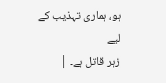ہو، ہماری تہذیب کے لیے
زہر قاتل ہے۔ |